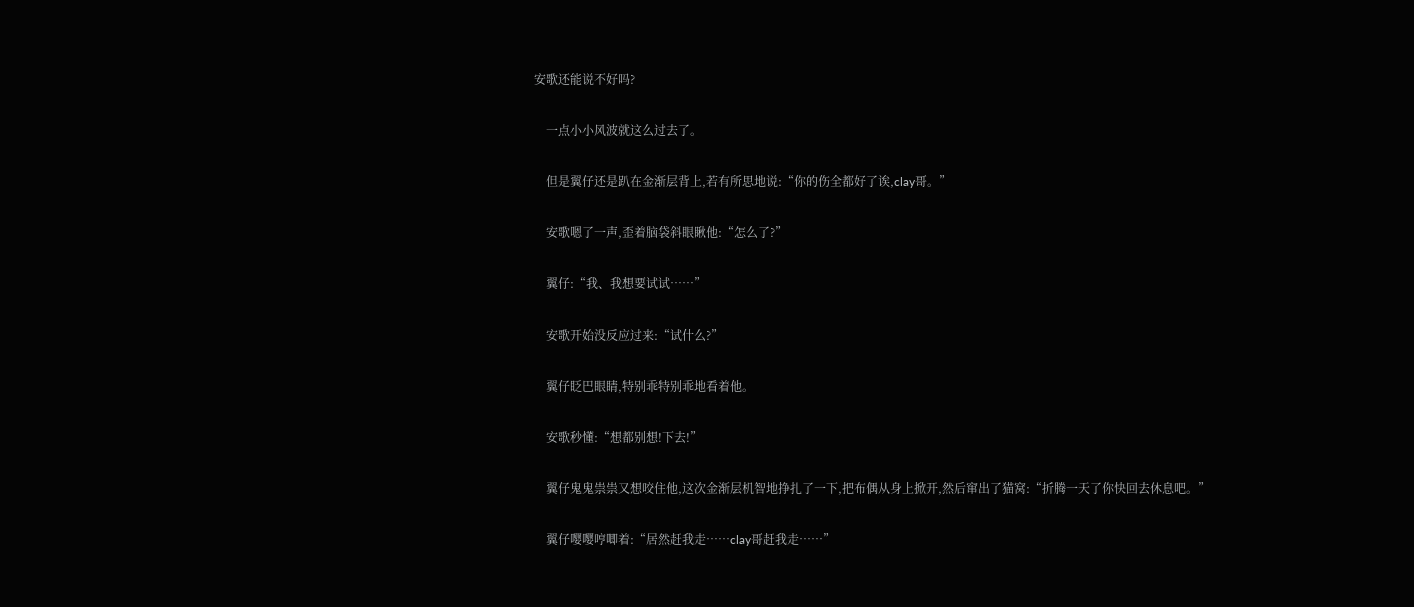安歌还能说不好吗?

    一点小小风波就这么过去了。

    但是翼仔还是趴在金渐层背上,若有所思地说:“你的伤全都好了诶,clay哥。”

    安歌嗯了一声,歪着脑袋斜眼瞅他:“怎么了?”

    翼仔:“我、我想要试试……”

    安歌开始没反应过来:“试什么?”

    翼仔眨巴眼睛,特别乖特别乖地看着他。

    安歌秒懂:“想都别想!下去!”

    翼仔鬼鬼祟祟又想咬住他,这次金渐层机智地挣扎了一下,把布偶从身上掀开,然后窜出了猫窝:“折腾一天了你快回去休息吧。”

    翼仔嘤嘤哼唧着:“居然赶我走……clay哥赶我走……”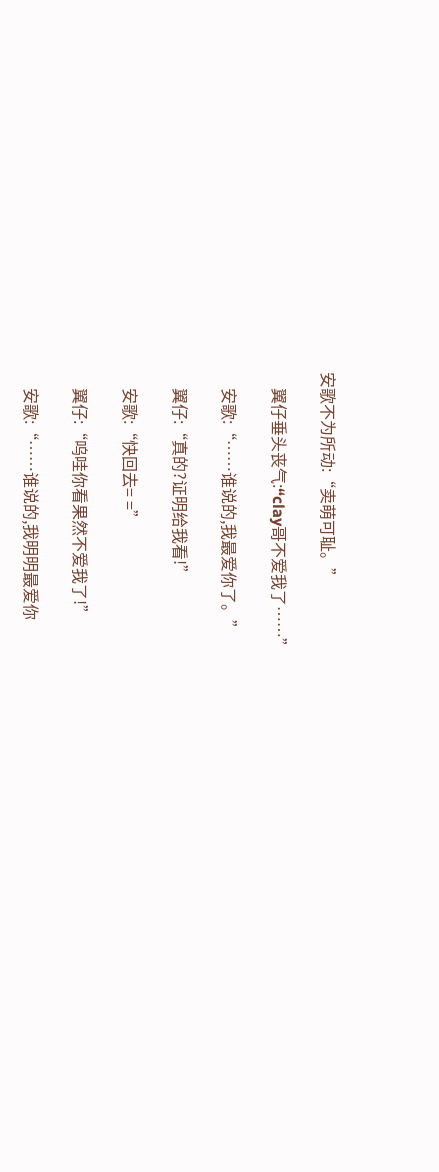安歌不为所动:“卖萌可耻。”

    翼仔垂头丧气:“clay哥不爱我了……”

    安歌:“……谁说的,我最爱你了。”

    翼仔:“真的?证明给我看!”

    安歌:“快回去= =”

    翼仔:“呜哇你看果然不爱我了!”

    安歌:“……谁说的,我明明最爱你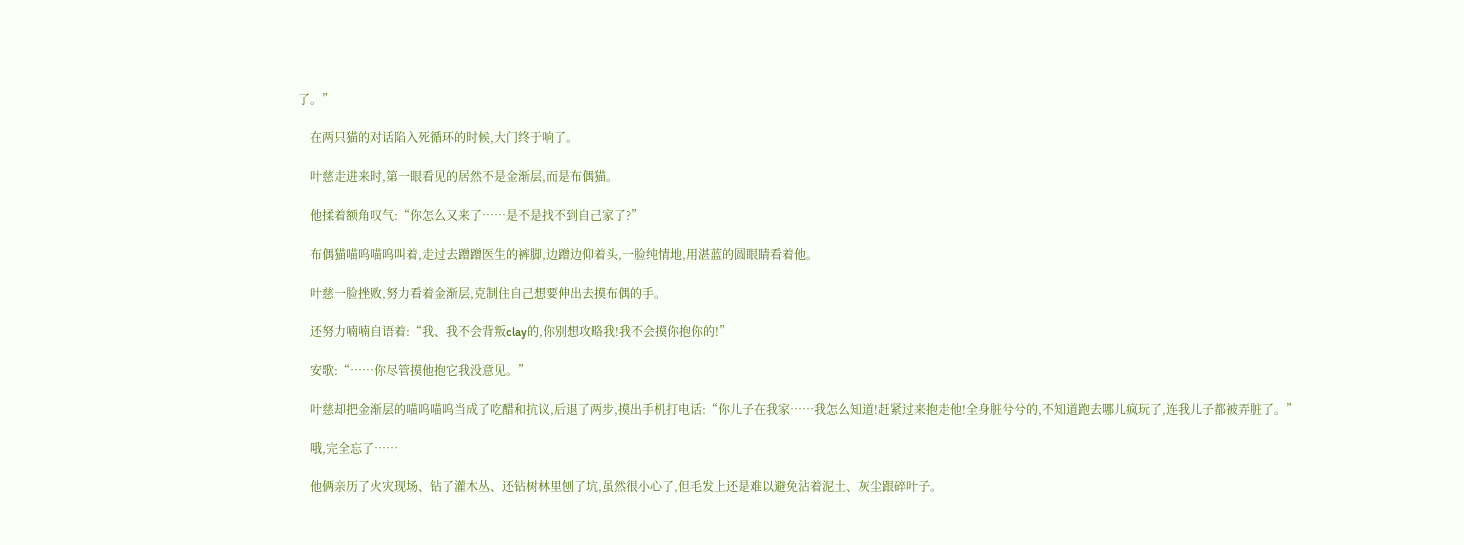了。”

    在两只猫的对话陷入死循环的时候,大门终于响了。

    叶慈走进来时,第一眼看见的居然不是金渐层,而是布偶猫。

    他揉着额角叹气:“你怎么又来了……是不是找不到自己家了?”

    布偶猫喵呜喵呜叫着,走过去蹭蹭医生的裤脚,边蹭边仰着头,一脸纯情地,用湛蓝的圆眼睛看着他。

    叶慈一脸挫败,努力看着金渐层,克制住自己想要伸出去摸布偶的手。

    还努力喃喃自语着:“我、我不会背叛clay的,你别想攻略我!我不会摸你抱你的!”

    安歌:“……你尽管摸他抱它我没意见。”

    叶慈却把金渐层的喵呜喵呜当成了吃醋和抗议,后退了两步,摸出手机打电话:“你儿子在我家……我怎么知道!赶紧过来抱走他!全身脏兮兮的,不知道跑去哪儿疯玩了,连我儿子都被弄脏了。”

    哦,完全忘了……

    他俩亲历了火灾现场、钻了灌木丛、还钻树林里刨了坑,虽然很小心了,但毛发上还是难以避免沾着泥土、灰尘跟碎叶子。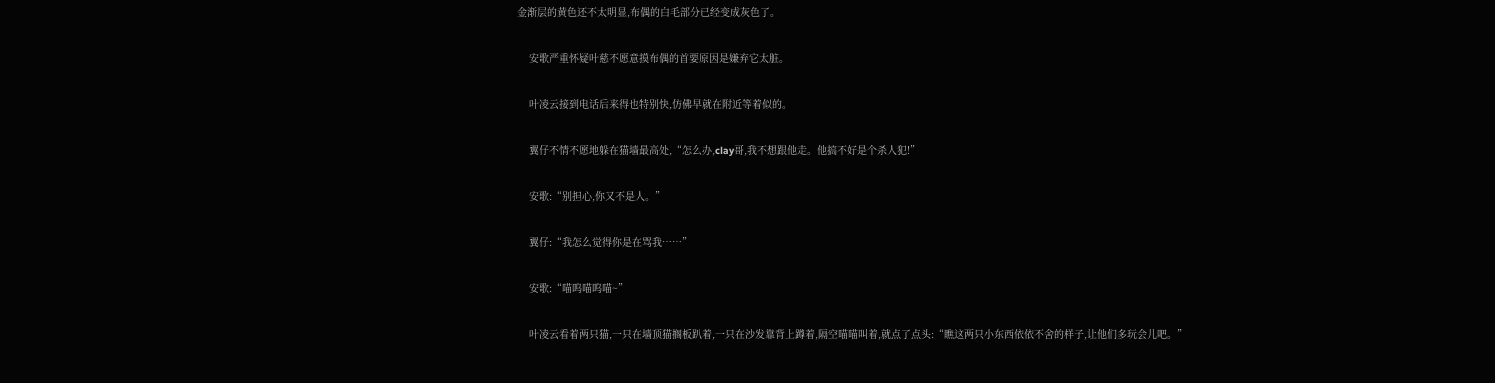金渐层的黄色还不太明显,布偶的白毛部分已经变成灰色了。

    安歌严重怀疑叶慈不愿意摸布偶的首要原因是嫌弃它太脏。

    叶凌云接到电话后来得也特别快,仿佛早就在附近等着似的。

    翼仔不情不愿地躲在猫墙最高处,“怎么办,clay哥,我不想跟他走。他搞不好是个杀人犯!”

    安歌:“别担心,你又不是人。”

    翼仔:“我怎么觉得你是在骂我……”

    安歌:“喵呜喵呜喵~”

    叶凌云看着两只猫,一只在墙顶猫搁板趴着,一只在沙发靠背上蹲着,隔空喵喵叫着,就点了点头:“瞧这两只小东西依依不舍的样子,让他们多玩会儿吧。”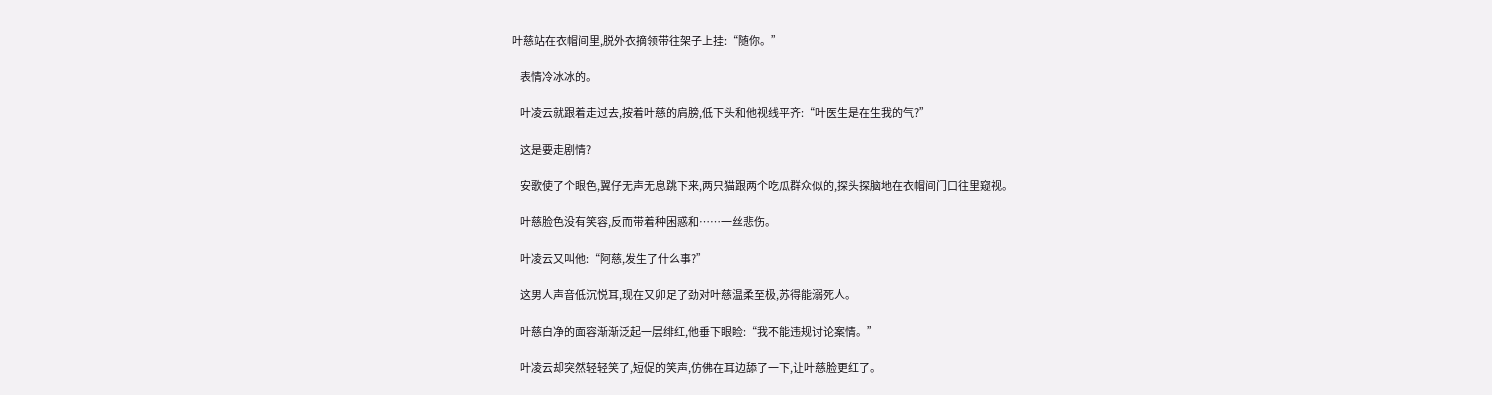叶慈站在衣帽间里,脱外衣摘领带往架子上挂:“随你。”

    表情冷冰冰的。

    叶凌云就跟着走过去,按着叶慈的肩膀,低下头和他视线平齐:“叶医生是在生我的气?”

    这是要走剧情?

    安歌使了个眼色,翼仔无声无息跳下来,两只猫跟两个吃瓜群众似的,探头探脑地在衣帽间门口往里窥视。

    叶慈脸色没有笑容,反而带着种困惑和……一丝悲伤。

    叶凌云又叫他:“阿慈,发生了什么事?”

    这男人声音低沉悦耳,现在又卯足了劲对叶慈温柔至极,苏得能溺死人。

    叶慈白净的面容渐渐泛起一层绯红,他垂下眼睑:“我不能违规讨论案情。”

    叶凌云却突然轻轻笑了,短促的笑声,仿佛在耳边舔了一下,让叶慈脸更红了。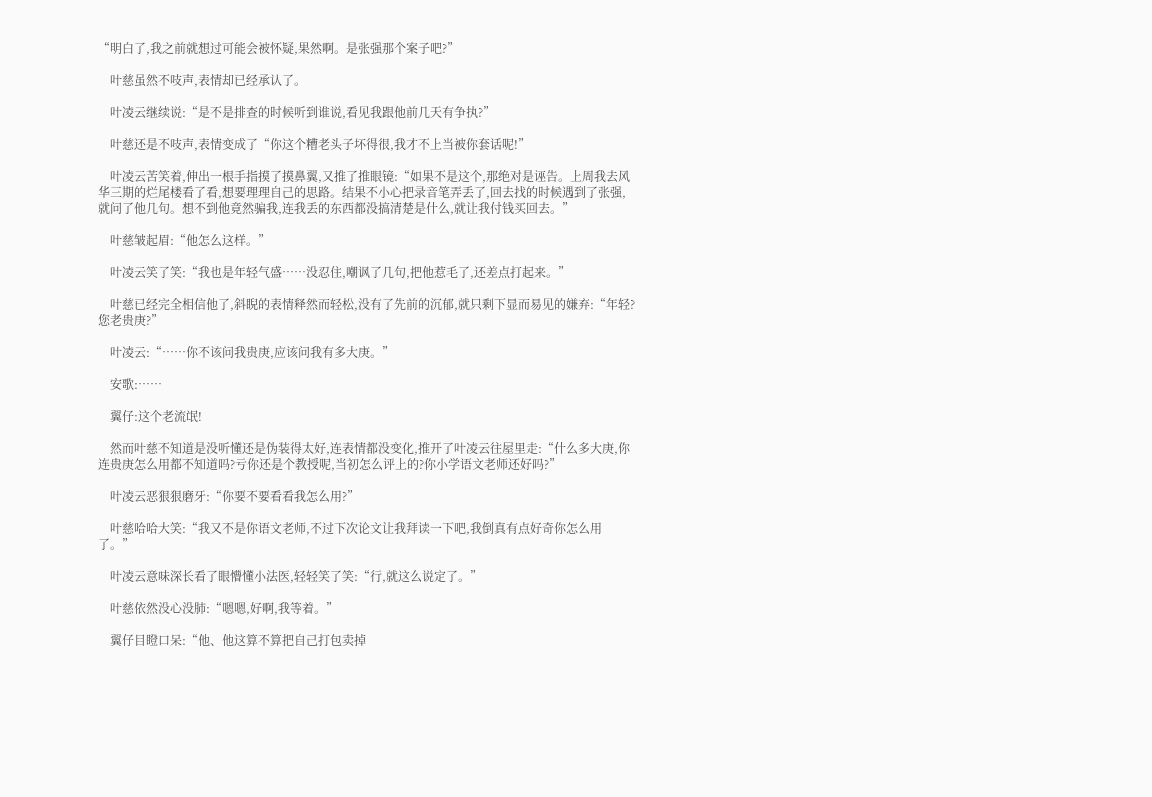“明白了,我之前就想过可能会被怀疑,果然啊。是张强那个案子吧?”

    叶慈虽然不吱声,表情却已经承认了。

    叶凌云继续说:“是不是排查的时候听到谁说,看见我跟他前几天有争执?”

    叶慈还是不吱声,表情变成了“你这个糟老头子坏得很,我才不上当被你套话呢!”

    叶凌云苦笑着,伸出一根手指摸了摸鼻翼,又推了推眼镜:“如果不是这个,那绝对是诬告。上周我去风华三期的烂尾楼看了看,想要理理自己的思路。结果不小心把录音笔弄丢了,回去找的时候遇到了张强,就问了他几句。想不到他竟然骗我,连我丢的东西都没搞清楚是什么,就让我付钱买回去。”

    叶慈皱起眉:“他怎么这样。”

    叶凌云笑了笑:“我也是年轻气盛……没忍住,嘲讽了几句,把他惹毛了,还差点打起来。”

    叶慈已经完全相信他了,斜睨的表情释然而轻松,没有了先前的沉郁,就只剩下显而易见的嫌弃:“年轻?您老贵庚?”

    叶凌云:“……你不该问我贵庚,应该问我有多大庚。”

    安歌:……

    翼仔:这个老流氓!

    然而叶慈不知道是没听懂还是伪装得太好,连表情都没变化,推开了叶凌云往屋里走:“什么多大庚,你连贵庚怎么用都不知道吗?亏你还是个教授呢,当初怎么评上的?你小学语文老师还好吗?”

    叶凌云恶狠狠磨牙:“你要不要看看我怎么用?”

    叶慈哈哈大笑:“我又不是你语文老师,不过下次论文让我拜读一下吧,我倒真有点好奇你怎么用了。”

    叶凌云意味深长看了眼懵懂小法医,轻轻笑了笑:“行,就这么说定了。”

    叶慈依然没心没肺:“嗯嗯,好啊,我等着。”

    翼仔目瞪口呆:“他、他这算不算把自己打包卖掉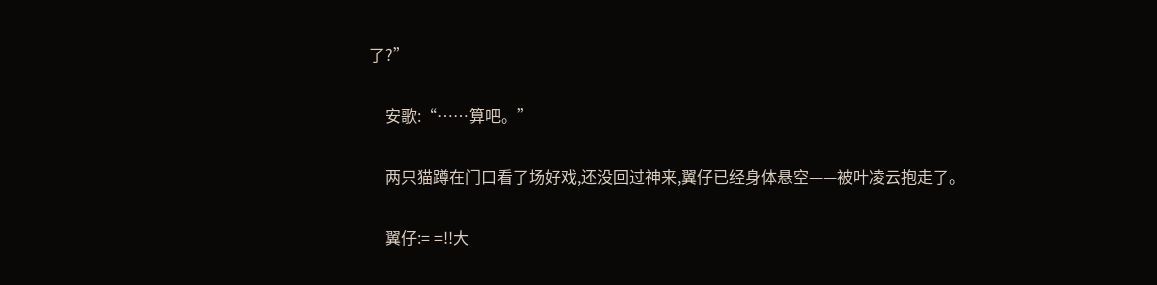了?”

    安歌:“……算吧。”

    两只猫蹲在门口看了场好戏,还没回过神来,翼仔已经身体悬空——被叶凌云抱走了。

    翼仔:= =!!大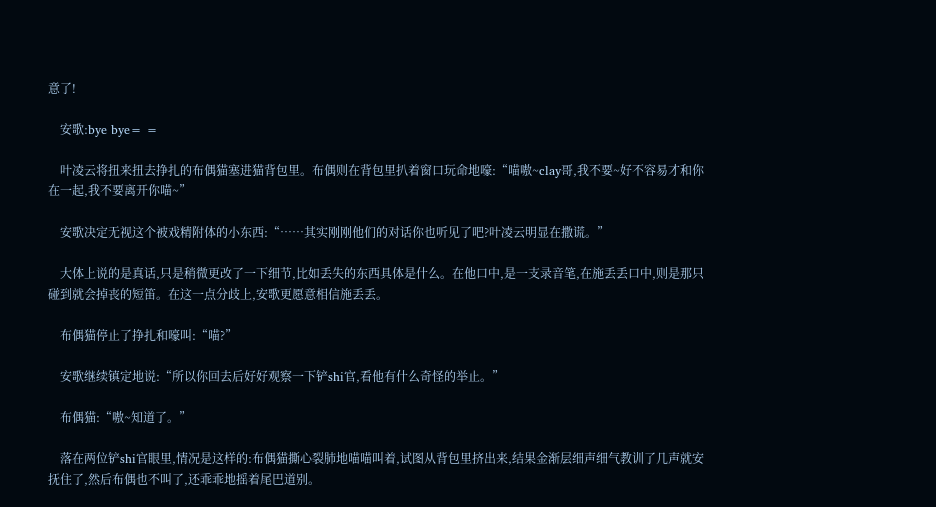意了!

    安歌:bye bye= =

    叶凌云将扭来扭去挣扎的布偶猫塞进猫背包里。布偶则在背包里扒着窗口玩命地嚎:“喵嗷~clay哥,我不要~好不容易才和你在一起,我不要离开你喵~”

    安歌决定无视这个被戏精附体的小东西:“……其实刚刚他们的对话你也听见了吧?叶凌云明显在撒谎。”

    大体上说的是真话,只是稍微更改了一下细节,比如丢失的东西具体是什么。在他口中,是一支录音笔,在施丢丢口中,则是那只碰到就会掉丧的短笛。在这一点分歧上,安歌更愿意相信施丢丢。

    布偶猫停止了挣扎和嚎叫:“喵?”

    安歌继续镇定地说:“所以你回去后好好观察一下铲shi官,看他有什么奇怪的举止。”

    布偶猫:“嗷~知道了。”

    落在两位铲shi官眼里,情况是这样的:布偶猫撕心裂肺地喵喵叫着,试图从背包里挤出来,结果金渐层细声细气教训了几声就安抚住了,然后布偶也不叫了,还乖乖地摇着尾巴道别。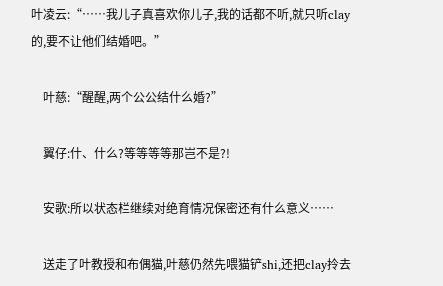叶凌云:“……我儿子真喜欢你儿子,我的话都不听,就只听clay的,要不让他们结婚吧。”

    叶慈:“醒醒,两个公公结什么婚?”

    翼仔:什、什么?等等等等那岂不是?!

    安歌:所以状态栏继续对绝育情况保密还有什么意义……

    送走了叶教授和布偶猫,叶慈仍然先喂猫铲shi,还把clay拎去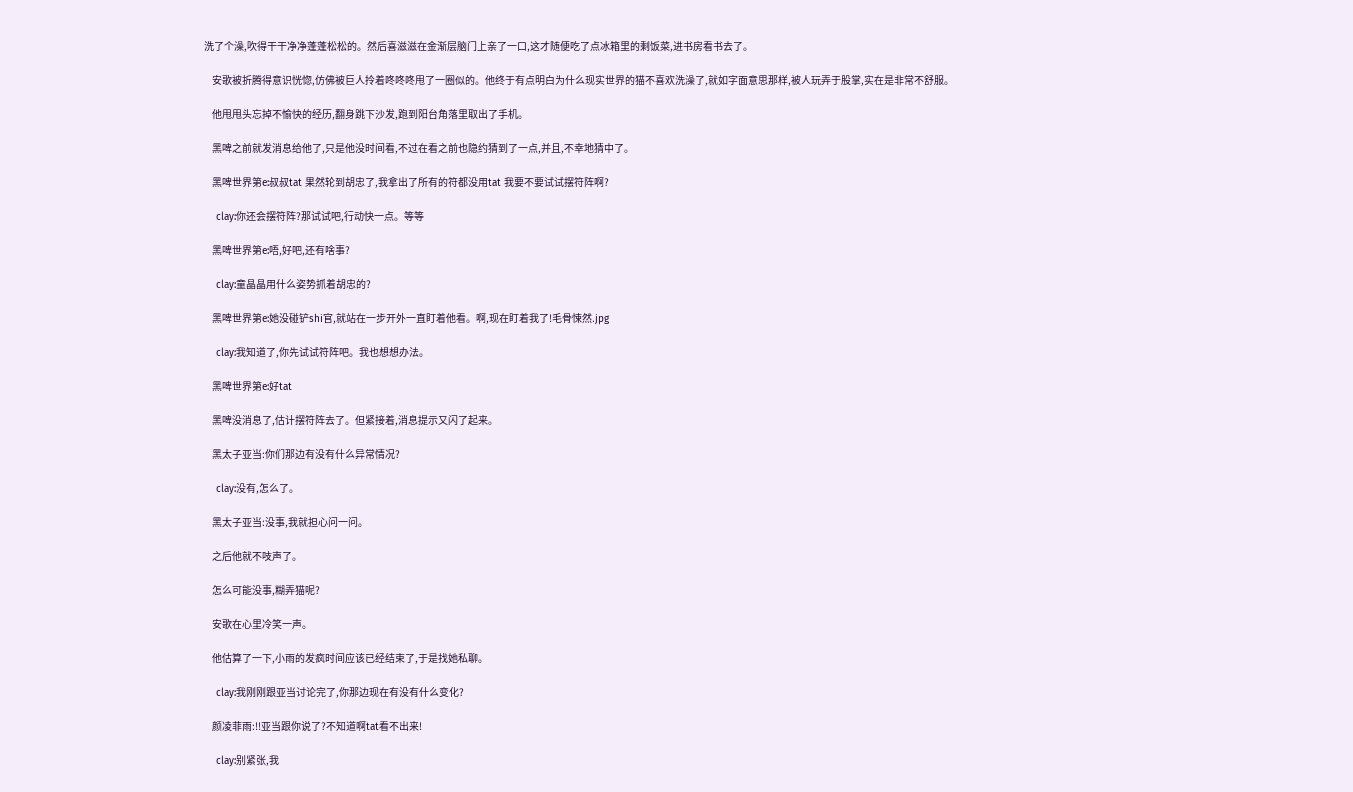洗了个澡,吹得干干净净蓬蓬松松的。然后喜滋滋在金渐层脑门上亲了一口,这才随便吃了点冰箱里的剩饭菜,进书房看书去了。

    安歌被折腾得意识恍惚,仿佛被巨人拎着咚咚咚甩了一圈似的。他终于有点明白为什么现实世界的猫不喜欢洗澡了,就如字面意思那样,被人玩弄于股掌,实在是非常不舒服。

    他甩甩头忘掉不愉快的经历,翻身跳下沙发,跑到阳台角落里取出了手机。

    黑啤之前就发消息给他了,只是他没时间看,不过在看之前也隐约猜到了一点,并且,不幸地猜中了。

    黑啤世界第e:叔叔tat 果然轮到胡忠了,我拿出了所有的符都没用tat 我要不要试试摆符阵啊?

    clay:你还会摆符阵?那试试吧,行动快一点。等等

    黑啤世界第e:唔,好吧,还有啥事?

    clay:童晶晶用什么姿势抓着胡忠的?

    黑啤世界第e:她没碰铲shi官,就站在一步开外一直盯着他看。啊,现在盯着我了!毛骨悚然.jpg

    clay:我知道了,你先试试符阵吧。我也想想办法。

    黑啤世界第e:好tat

    黑啤没消息了,估计摆符阵去了。但紧接着,消息提示又闪了起来。

    黑太子亚当:你们那边有没有什么异常情况?

    clay:没有,怎么了。

    黑太子亚当:没事,我就担心问一问。

    之后他就不吱声了。

    怎么可能没事,糊弄猫呢?

    安歌在心里冷笑一声。

    他估算了一下,小雨的发疯时间应该已经结束了,于是找她私聊。

    clay:我刚刚跟亚当讨论完了,你那边现在有没有什么变化?

    颜凌菲雨:!!亚当跟你说了?不知道啊tat看不出来!

    clay:别紧张,我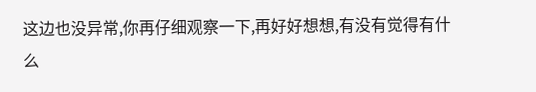这边也没异常,你再仔细观察一下,再好好想想,有没有觉得有什么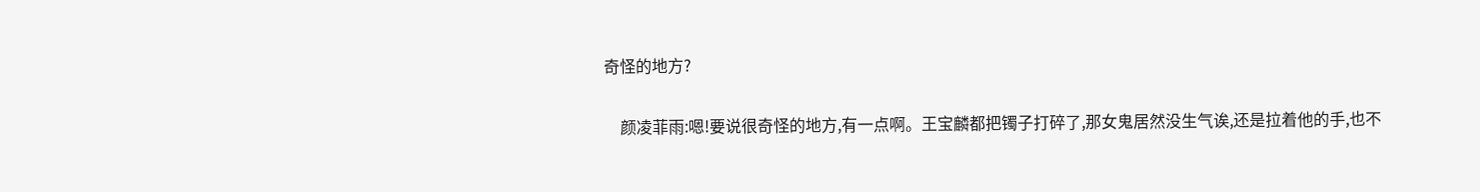奇怪的地方?

    颜凌菲雨:嗯!要说很奇怪的地方,有一点啊。王宝麟都把镯子打碎了,那女鬼居然没生气诶,还是拉着他的手,也不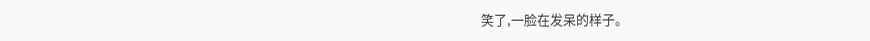笑了,一脸在发呆的样子。